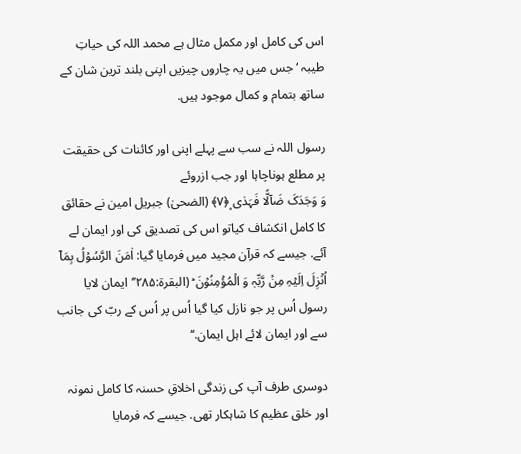اس کی کامل اور مکمل مثال ہے محمد اللہ کی حیاتِ طیبہ ‘جس میں یہ چاروں چیزیں اپنی بلند ترین شان کے ساتھ بتمام و کمال موجود ہیں.

رسول اللہ نے سب سے پہلے اپنی اور کائنات کی حقیقت پر مطلع ہوناچاہا اور جب ازروئے
وَ وَجَدَکَ ضَآلًّا فَہَدٰی ۪﴿۷﴾ (الضحیٰ) جبریل امین نے حقائق کا کامل انکشاف کیاتو اس کی تصدیق کی اور ایمان لے آئے. جیسے کہ قرآن مجید میں فرمایا گیا: اٰمَنَ الرَّسُوۡلُ بِمَاۤ اُنۡزِلَ اِلَیۡہِ مِنۡ رَّبِّہٖ وَ الۡمُؤۡمِنُوۡنَ ؕ (البقرۃ:۲۸۵’’ایمان لایا رسول اُس پر جو نازل کیا گیا اُس پر اُس کے ربّ کی جانب سے اور ایمان لائے اہل ایمان.‘‘

دوسری طرف آپ کی زندگی اخلاقِ حسنہ کا کامل نمونہ اور خلق عظیم کا شاہکار تھی. جیسے کہ فرمایا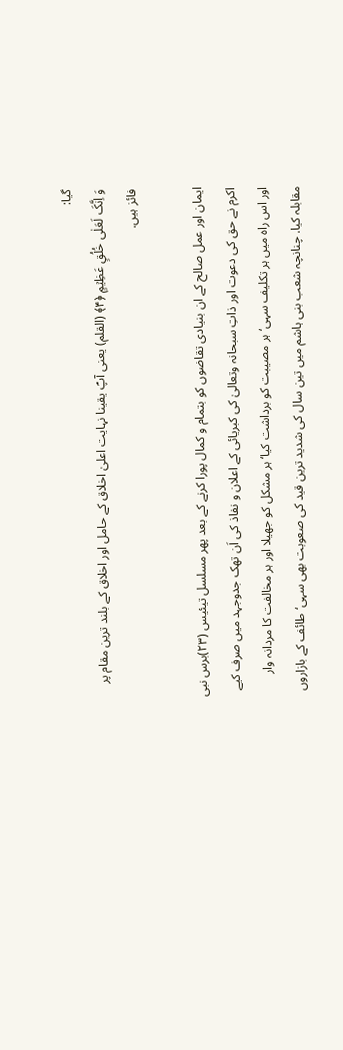گیا:
وَ اِنَّکَ لَعَلٰی خُلُقٍ عَظِیۡمٍ ﴿۴﴾ (القلم) یعنی آپؐ یقینا نہایت اعلیٰ اخلاق کے حامل اور اخلاق کے بلند ترین مقام پر فائز ہیں.

ایمان اور عمل صالح کے ان بنیادی تقاضوں کو بتمام و کمال پورا کرنے کے بعد پھر مسلسل تیئیس (۲۳)برس نبی اکرم نے حق کی دعوت اور ذاتِ سبحانہ وتعالیٰ کی کبریائی کے اعلان و نفاذ کی اَن تھک جدوجہد میں صرف کیے اور اس راہ میں ہر تکلیف سہی‘ ہر مصیبت کو برداشت کیا‘ ہر مشکل کو جھیلا اور ہر مخالفت کا مردانہ وار مقابلہ کیا. چنانچہ شعب بنی ہاشم میں تین سال کی شدید ترین قید کی صعوبت بھی سہی‘ طائف کے بازاروں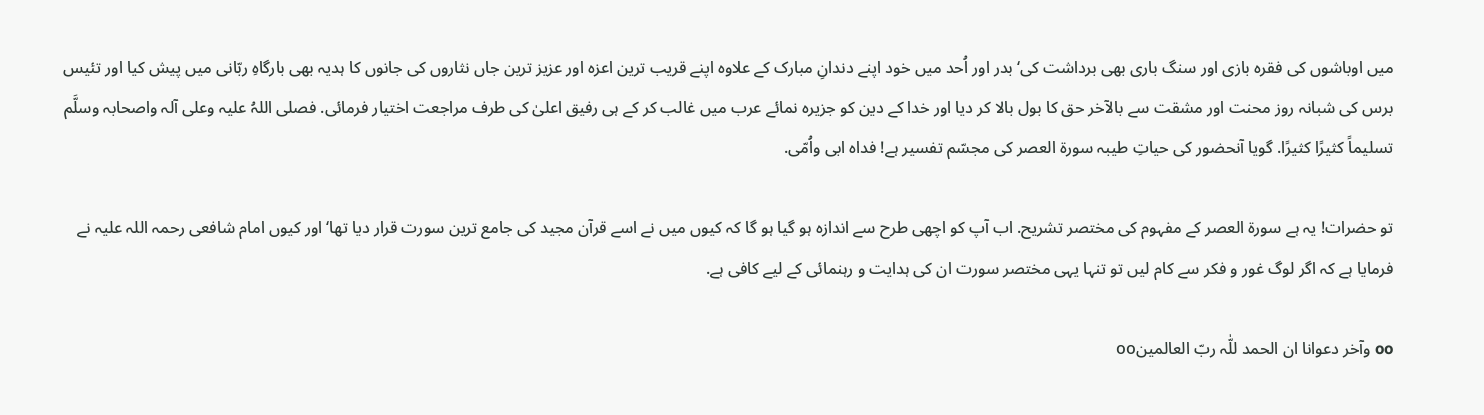میں اوباشوں کی فقرہ بازی اور سنگ باری بھی برداشت کی‘ بدر اور اُحد میں خود اپنے دندانِ مبارک کے علاوہ اپنے قریب ترین اعزہ اور عزیز ترین جاں نثاروں کی جانوں کا ہدیہ بھی بارگاہِ ربّانی میں پیش کیا اور تئیس برس کی شبانہ روز محنت اور مشقت سے بالآخر حق کا بول بالا کر دیا اور خدا کے دین کو جزیرہ نمائے عرب میں غالب کر کے ہی رفیق اعلیٰ کی طرف مراجعت اختیار فرمائی. فصلی اللہُ علیہ وعلی آلہ واصحابہ وسلَّم تسلیماً کثیرًا کثیرًا. گویا آنحضور کی حیاتِ طیبہ سورۃ العصر کی مجسّم تفسیر ہے! فداہ ابی واُمّی.

تو حضرات! یہ ہے سورۃ العصر کے مفہوم کی مختصر تشریح. اب آپ کو اچھی طرح سے اندازہ ہو گیا ہو گا کہ کیوں میں نے اسے قرآن مجید کی جامع ترین سورت قرار دیا تھا‘ اور کیوں امام شافعی رحمہ اللہ علیہ نے فرمایا ہے کہ اگر لوگ غور و فکر سے کام لیں تو تنہا یہی مختصر سورت ان کی ہدایت و رہنمائی کے لیے کافی ہے.

oo وآخر دعوانا ان الحمد للّٰہ ربّ العالمینoo